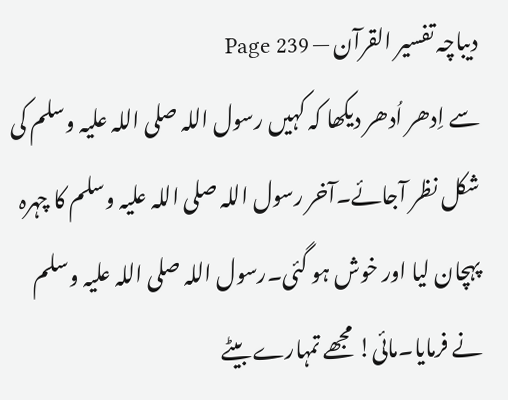دیباچہ تفسیر القرآن — Page 239
سے اِدھر اُدھر دیکھا کہ کہیں رسول اللہ صلی اللہ علیہ وسلم کی شکل نظر آجائے۔آخر رسول اللہ صلی اللہ علیہ وسلم کا چہرہ پہچان لیا اور خوش ہو گئی۔رسول اللہ صلی اللہ علیہ وسلم نے فرمایا۔مائی! مجھے تمہارے بیٹے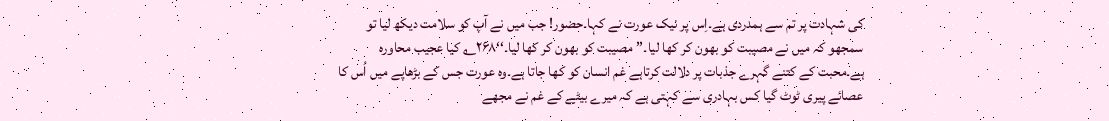کی شہادت پر تم سے ہمدردی ہے۔اِس پر نیک عورت نے کہا۔حضور! جب میں نے آپ کو سلامت دیکھ لیا تو سمجھو کہ میں نے مصیبت کو بھون کر کھا لیا۔’’ مصیبت کو بھون کر کھا لیا۔‘‘۲۶۸؎ کیا عجیب محاورہ ہے۔محبت کے کتنے گہرے جذبات پر دلالت کرتاہے غم انسان کو کھا جاتا ہے۔وہ عورت جس کے بڑھاپے میں اُس کا عصائے پیری ٹوٹ گیا کس بہادری سے کہتی ہے کہ میرے بیٹے کے غم نے مجھے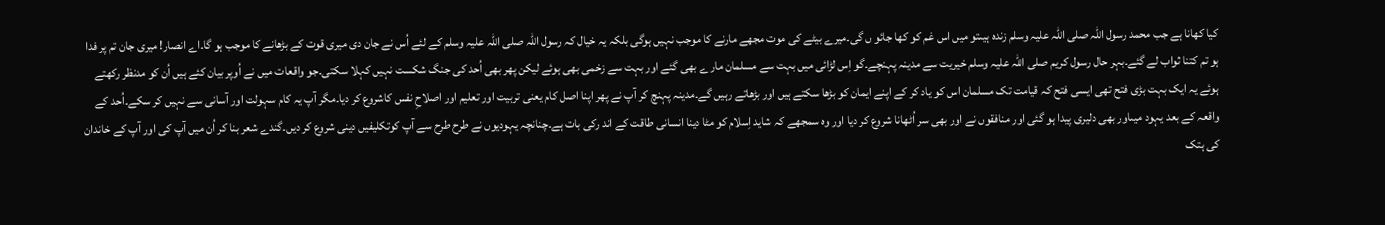کیا کھانا ہے جب محمد رسول اللہ صلی اللہ علیہ وسلم زندہ ہیںتو میں اس غم کو کھا جائو ں گی۔میرے بیٹے کی موت مجھے مارنے کا موجب نہیں ہوگی بلکہ یہ خیال کہ رسول اللہ صلی اللہ علیہ وسلم کے لئے اُس نے جان دی میری قوت کے بڑھانے کا موجب ہو گا۔اے انصار! میری جان تم پر فدا ہو تم کتنا ثواب لے گئے۔بہر حال رسول کریم صلی اللہ علیہ وسلم خیریت سے مدینہ پہنچے۔گو اِس لڑائی میں بہت سے مسلمان مار ے بھی گئے اور بہت سے زخمی بھی ہوئے لیکن پھر بھی اُحد کی جنگ شکست نہیں کہلا سکتی۔جو واقعات میں نے اُوپر بیان کئے ہیں اُن کو مدنظر رکھتے ہوئے یہ ایک بہت بڑی فتح تھی ایسی فتح کہ قیامت تک مسلمان اس کو یاد کر کے اپنے ایمان کو بڑھا سکتے ہیں اور بڑھاتے رہیں گے۔مدینہ پہنچ کر آپ نے پھر اپنا اصل کام یعنی تربیت اور تعلیم اور اصلاحِ نفس کاشروع کر دیا۔مگر آپ یہ کام سہولت اور آسانی سے نہیں کر سکے۔اُحد کے واقعہ کے بعد یہود میںاور بھی دلیری پیدا ہو گئی اور منافقوں نے اور بھی سر اُٹھانا شروع کر دیا اور وہ سمجھے کہ شاید اِسلام کو مٹا دینا انسانی طاقت کے اند رکی بات ہے۔چنانچہ یہودیوں نے طرح طرح سے آپ کوتکلیفیں دینی شروع کر دیں۔گندے شعر بنا کر اُن میں آپ کی اور آپ کے خاندان کی ہتک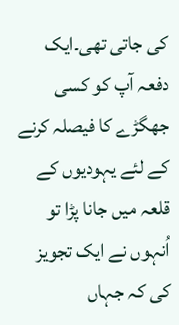کی جاتی تھی۔ایک دفعہ آپ کو کسی جھگڑے کا فیصلہ کرنے کے لئے یہودیوں کے قلعہ میں جانا پڑا تو اُنہوں نے ایک تجویز کی کہ جہاں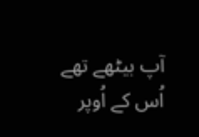آپ بیٹھے تھے اُس کے اُوپر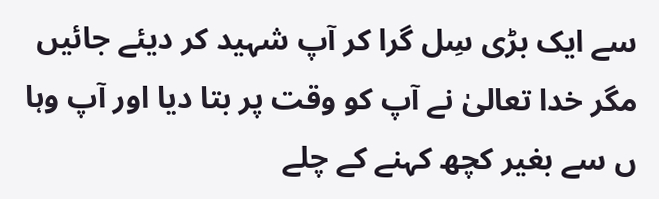سے ایک بڑی سِل گرا کر آپ شہید کر دیئے جائیں مگر خدا تعالیٰ نے آپ کو وقت پر بتا دیا اور آپ وہا ں سے بغیر کچھ کہنے کے چلے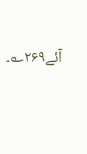آئے۲۶۹؎۔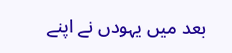بعد میں یہودں نے اپنے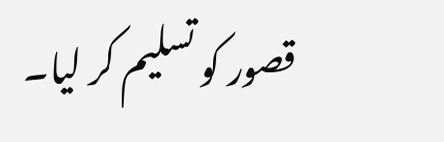قصور کو تسلیم کر لیا۔